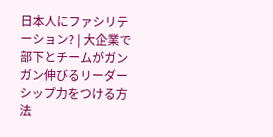日本人にファシリテーション? | 大企業で部下とチームがガンガン伸びるリーダーシップ力をつける方法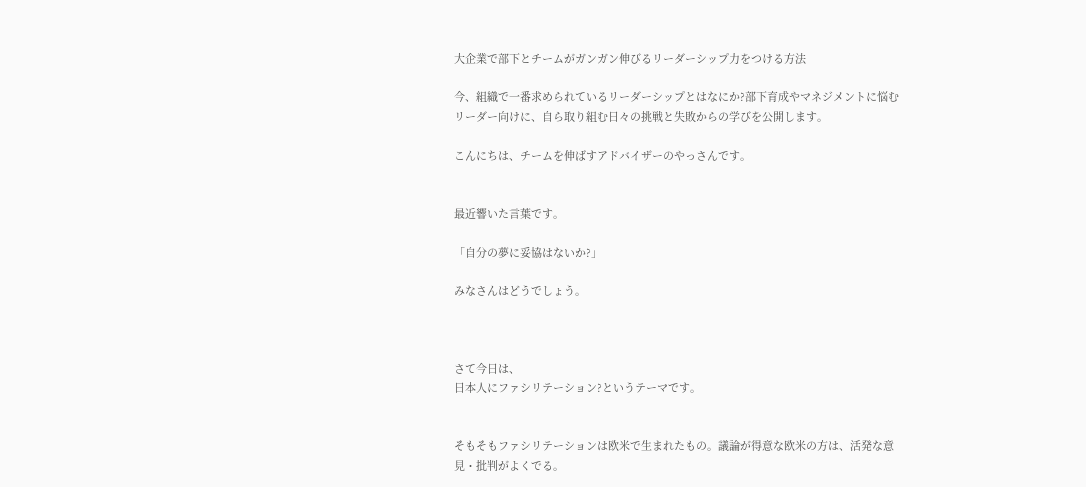大企業で部下とチームがガンガン伸びるリーダーシップ力をつける方法

今、組織で一番求められているリーダーシップとはなにか?部下育成やマネジメントに悩むリーダー向けに、自ら取り組む日々の挑戦と失敗からの学びを公開します。

こんにちは、チームを伸ばすアドバイザーのやっさんです。


最近響いた言葉です。

「自分の夢に妥協はないか?」

みなさんはどうでしょう。



さて今日は、
日本人にファシリテーション?というテーマです。


そもそもファシリテーションは欧米で生まれたもの。議論が得意な欧米の方は、活発な意見・批判がよくでる。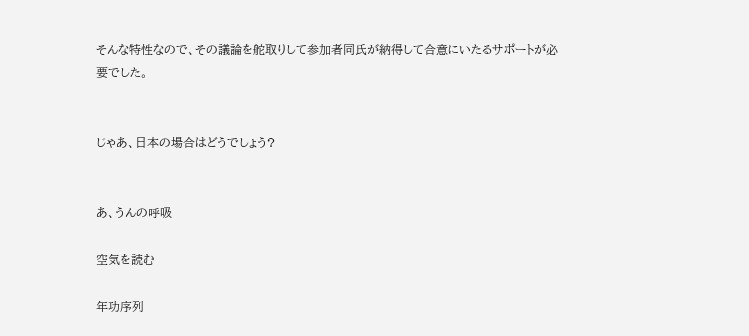そんな特性なので、その議論を舵取りして参加者同氏が納得して合意にいたるサポートが必要でした。


じゃあ、日本の場合はどうでしょう?


あ、うんの呼吸

空気を読む

年功序列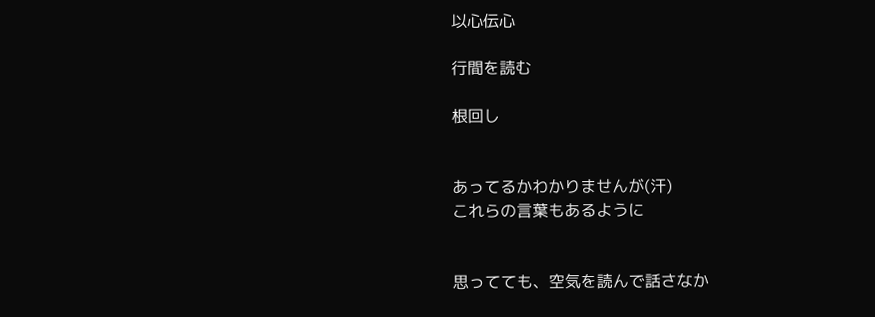以心伝心

行間を読む

根回し


あってるかわかりませんが(汗)
これらの言葉もあるように


思ってても、空気を読んで話さなか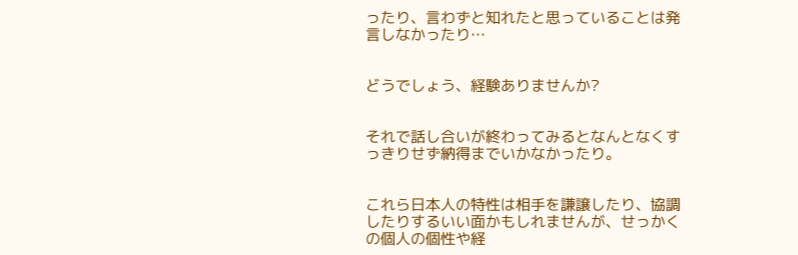ったり、言わずと知れたと思っていることは発言しなかったり…


どうでしょう、経験ありませんか?


それで話し合いが終わってみるとなんとなくすっきりせず納得までいかなかったり。


これら日本人の特性は相手を謙譲したり、協調したりするいい面かもしれませんが、せっかくの個人の個性や経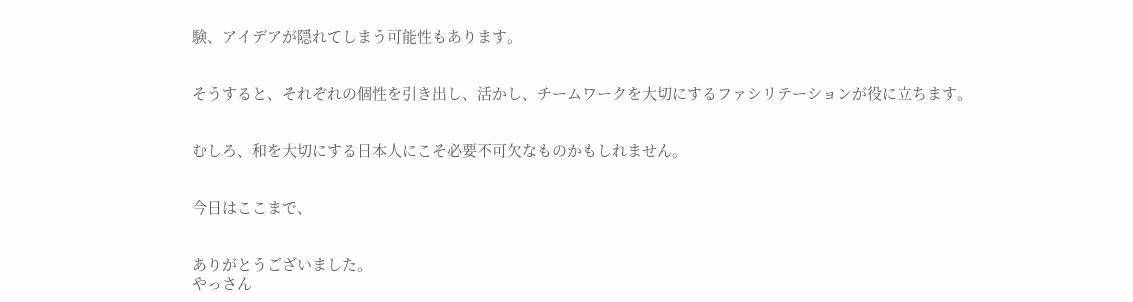験、アイデアが隠れてしまう可能性もあります。


そうすると、それぞれの個性を引き出し、活かし、チームワークを大切にするファシリテーションが役に立ちます。


むしろ、和を大切にする日本人にこそ必要不可欠なものかもしれません。


今日はここまで、


ありがとうございました。
やっさん